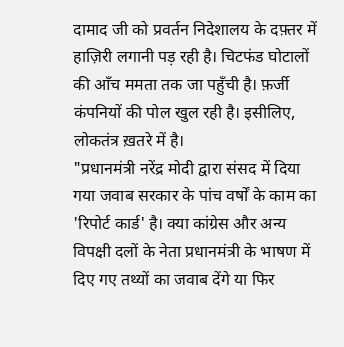दामाद जी को प्रवर्तन निदेशालय के दफ़्तर में हाज़िरी लगानी पड़ रही है। चिटफंड घोटालों की आँच ममता तक जा पहुँची है। फ़र्जी कंपनियों की पोल खुल रही है। इसीलिए, लोकतंत्र ख़तरे में है।
"प्रधानमंत्री नरेंद्र मोदी द्वारा संसद में दिया गया जवाब सरकार के पांच वर्षों के काम का 'रिपोर्ट कार्ड' है। क्या कांग्रेस और अन्य विपक्षी दलों के नेता प्रधानमंत्री के भाषण में दिए गए तथ्यों का जवाब देंगे या फिर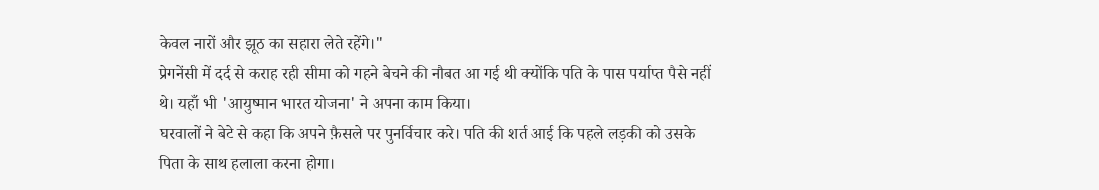केवल नारों और झूठ का सहारा लेते रहेंगे।"
प्रेगनेंसी में दर्द से कराह रही सीमा को गहने बेचने की नौबत आ गई थी क्योंकि पति के पास पर्याप्त पैसे नहीं थे। यहाँ भी 'आयुष्मान भारत योजना' ने अपना काम किया।
घरवालों ने बेटे से कहा कि अपने फ़ैसले पर पुनर्विचार करे। पति की शर्त आई कि पहले लड़की को उसके पिता के साथ हलाला करना होगा।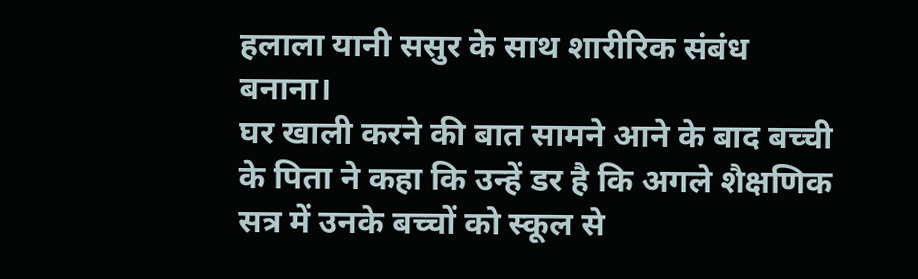हलाला यानी ससुर के साथ शारीरिक संबंध बनाना।
घर खाली करने की बात सामने आने के बाद बच्ची के पिता ने कहा कि उन्हें डर है कि अगले शैक्षणिक सत्र में उनके बच्चों को स्कूल से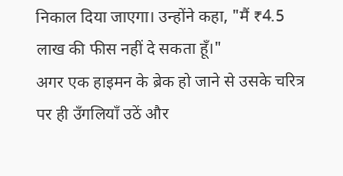निकाल दिया जाएगा। उन्होंने कहा, "मैं ₹4.5 लाख की फीस नहीं दे सकता हूँ।"
अगर एक हाइमन के ब्रेक हो जाने से उसके चरित्र पर ही उँगलियाँ उठें और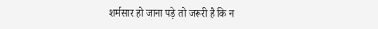शर्मसार हो जाना पड़े तो जरूरी है कि न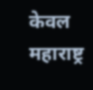केवल महाराष्ट्र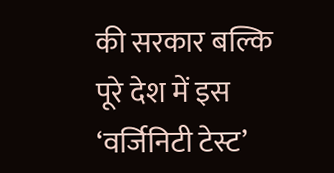की सरकार बल्कि पूरे देश में इस ‘वर्जिनिटी टेस्ट’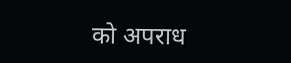को अपराध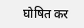घोषित कर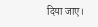दिया जाए।